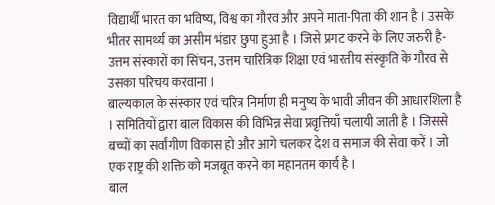विद्यार्थी भारत का भविष्य, विश्व का गौरव और अपने माता-पिता की शान है । उसके भीतर सामर्थ्य का असीम भंडार छुपा हुआ है । जिसे प्रगट करने के लिए जरुरी है- उत्तम संस्कारों का सिंचन, उत्तम चारित्रिक शिक्षा एवं भारतीय संस्कृति के गौरव से उसका परिचय करवाना ।
बाल्यकाल के संस्कार एवं चरित्र निर्माण ही मनुष्य के भावी जीवन की आधारशिला है । समितियों द्वारा बाल विकास की विभिन्न सेवा प्रवृत्तियाँ चलायी जाती है । जिससे बच्चों का सर्वांगीण विकास हो और आगे चलकर देश व समाज की सेवा करें । जो एक राष्ट्र की शक्ति को मजबूत करने का महानतम कार्य है ।
बाल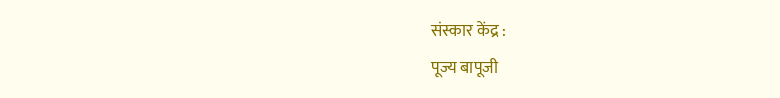संस्कार केंद्र :
पूज्य बापूजी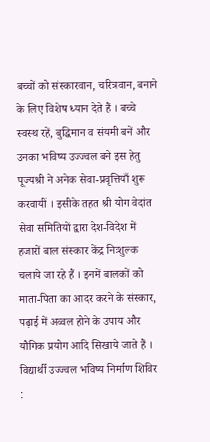बच्चों को संस्कारवान, चरित्रवान, बनाने के लिए विशेष ध्यान देते हैं । बच्चे स्वस्थ रहें, बुद्धिमान व संयमी बनें और उनका भविष्य उज्ज्वल बने इस हेतु पूज्यश्री ने अनेक सेवा-प्रवृत्तियाँ शुरू करवायीं । इसीके तहत श्री योग वेदांत सेवा समितियों द्वारा देश-विदेश में हजारों बाल संस्कार केंद्र निःशुल्क चलाये जा रहे हैं । इनमें बालकों को माता-पिता का आदर करने के संस्कार, पढ़ाई में अव्वल होने के उपाय और यौगिक प्रयोग आदि सिखाये जाते हैं ।
विद्यार्थी उज्ज्वल भविष्य निर्माण शिविर :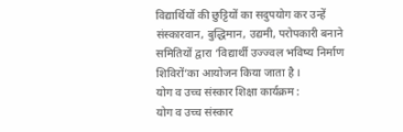विद्यार्थियों की छुट्टियों का सदुपयोग कर उन्हें संस्कारवान, बुद्धिमान, उद्यमी, परोपकारी बनाने समितियों द्वारा ‘विद्यार्थी उज्ज्वल भविष्य निर्माण शिविरों’का आयोजन किया जाता है ।
योग व उच्च संस्कार शिक्षा कार्यक्रम :
योग व उच्च संस्कार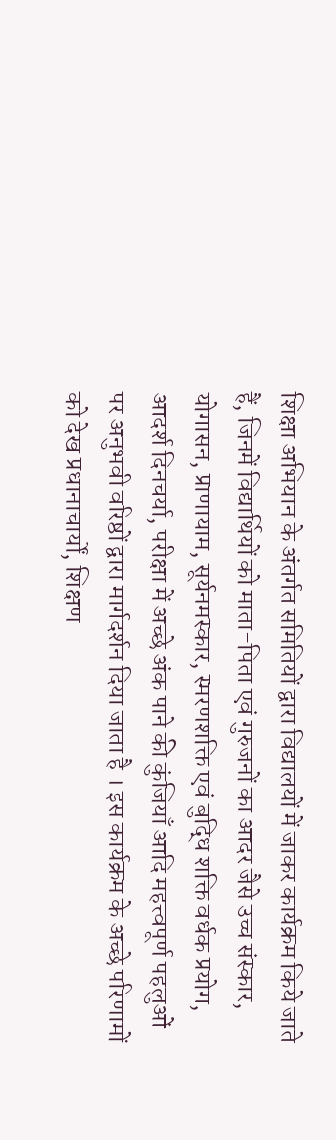शिक्षा अभियान के अंतर्गत समितियों द्वारा विद्यालयों में जाकर कार्यक्रम किये जाते हैं, जिनमें विद्यार्थियों को माता-पिता एवं गुरुजनों का आदर जैसे उच्च संस्कार, योगासन, प्राणायाम, सूर्यनमस्कार, स्मरणशक्ति एवं बुद्धि शक्ति वर्धक प्रयोग, आदर्श दिनचर्या, परीक्षा में अच्छे अंक पाने की कुंजियाँ आदि महत्त्वपूर्ण पहलुओं पर अनुभवी वरिष्ठों द्वारा मार्गदर्शन दिया जाता है । इस कार्यक्रम के अच्छे परिणामों को देख प्रधानाचार्यों, शिक्षण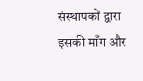संस्थापकों द्वारा इसकी माँग और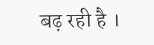बढ़ रही है ।